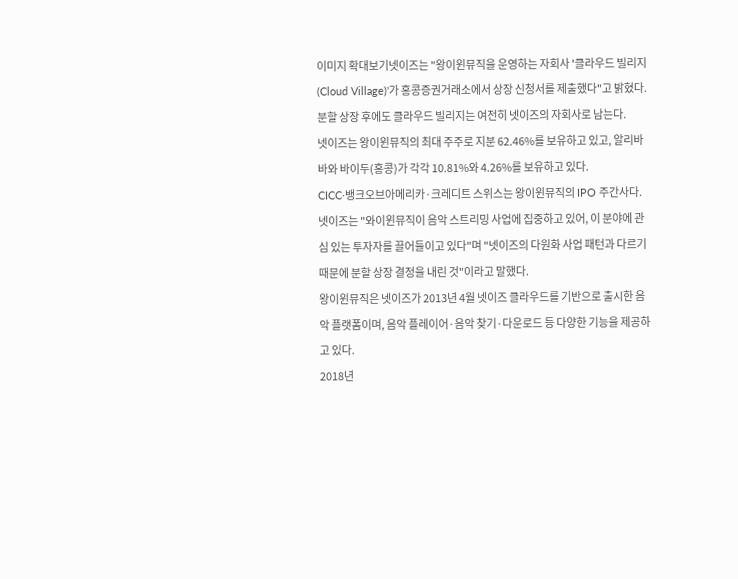이미지 확대보기넷이즈는 "왕이윈뮤직을 운영하는 자회사 '클라우드 빌리지(Cloud Village)'가 홍콩증권거래소에서 상장 신청서를 제출했다"고 밝혔다.
분할 상장 후에도 클라우드 빌리지는 여전히 넷이즈의 자회사로 남는다.
넷이즈는 왕이윈뮤직의 최대 주주로 지분 62.46%를 보유하고 있고, 알리바바와 바이두(홍콩)가 각각 10.81%와 4.26%를 보유하고 있다.
CICC·뱅크오브아메리카·크레디트 스위스는 왕이윈뮤직의 IPO 주간사다.
넷이즈는 "와이윈뮤직이 음악 스트리밍 사업에 집중하고 있어, 이 분야에 관심 있는 투자자를 끌어들이고 있다"며 "넷이즈의 다원화 사업 패턴과 다르기 때문에 분할 상장 결정을 내린 것"이라고 말했다.
왕이윈뮤직은 넷이즈가 2013년 4월 넷이즈 클라우드를 기반으로 출시한 음악 플랫폼이며, 음악 플레이어·음악 찾기·다운로드 등 다양한 기능을 제공하고 있다.
2018년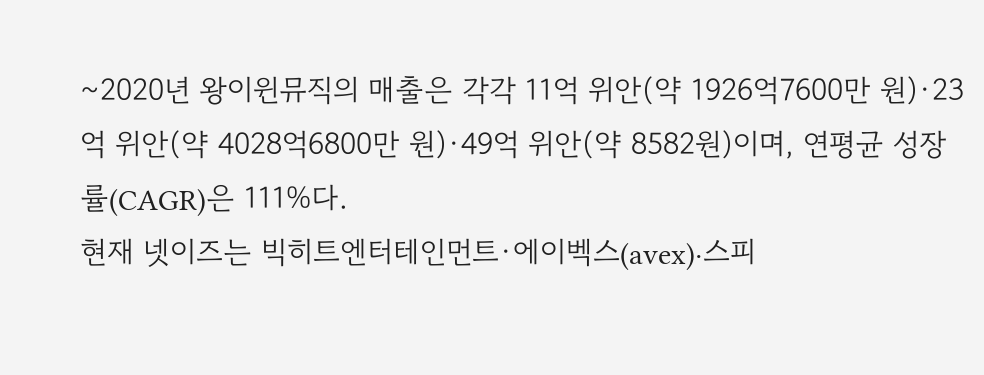~2020년 왕이윈뮤직의 매출은 각각 11억 위안(약 1926억7600만 원)·23억 위안(약 4028억6800만 원)·49억 위안(약 8582원)이며, 연평균 성장률(CAGR)은 111%다.
현재 넷이즈는 빅히트엔터테인먼트·에이벡스(avex)·스피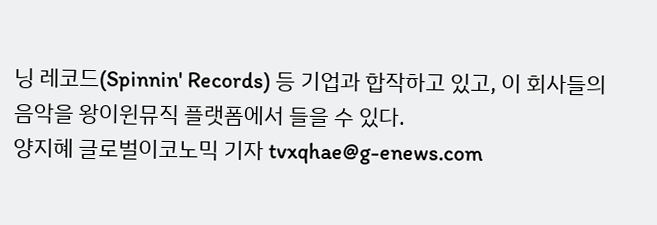닝 레코드(Spinnin' Records) 등 기업과 합작하고 있고, 이 회사들의 음악을 왕이윈뮤직 플랫폼에서 들을 수 있다.
양지혜 글로벌이코노믹 기자 tvxqhae@g-enews.com